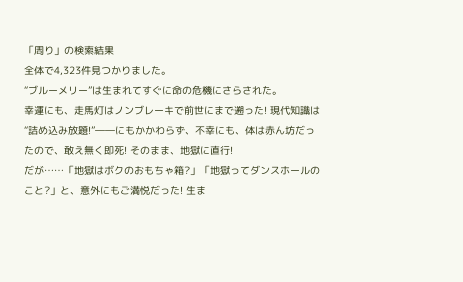「周り」の検索結果
全体で4,323件見つかりました。
“ブルーメリー”は生まれてすぐに命の危機にさらされた。
幸運にも、走馬灯はノンブレーキで前世にまで遡った! 現代知識は“詰め込み放題!”――にもかかわらず、不幸にも、体は赤ん坊だったので、敢え無く即死! そのまま、地獄に直行!
だが……「地獄はボクのおもちゃ箱?」「地獄ってダンスホールのこと?」と、意外にもご満悦だった! 生ま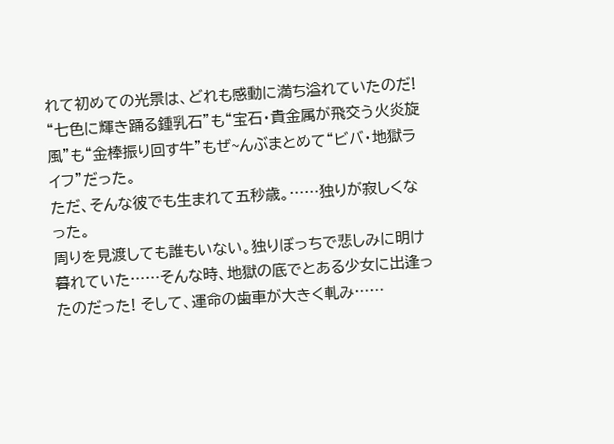れて初めての光景は、どれも感動に満ち溢れていたのだ!
“七色に輝き踊る鍾乳石”も“宝石・貴金属が飛交う火炎旋風”も“金棒振り回す牛”もぜ~んぶまとめて“ビバ・地獄ライフ”だった。
ただ、そんな彼でも生まれて五秒歳。……独りが寂しくなった。
周りを見渡しても誰もいない。独りぼっちで悲しみに明け暮れていた……そんな時、地獄の底でとある少女に出逢ったのだった! そして、運命の歯車が大きく軋み……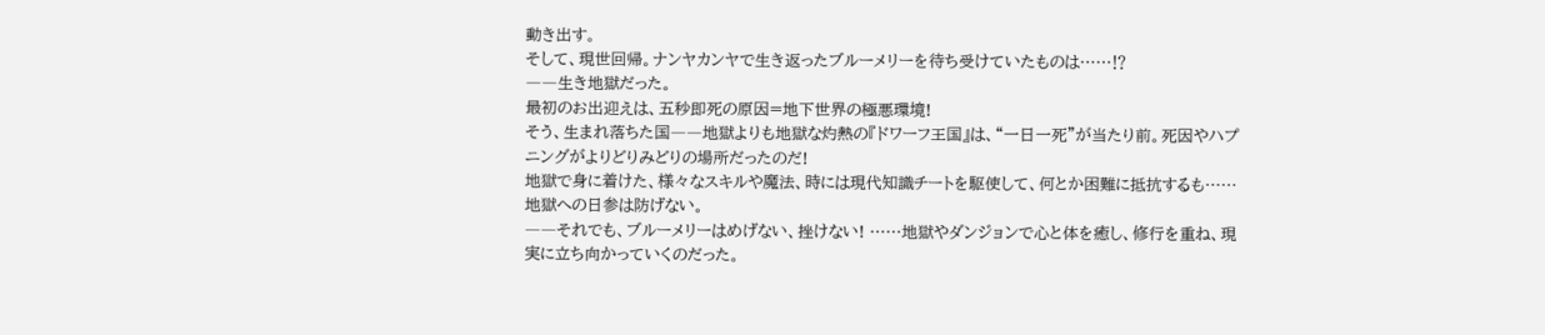動き出す。
そして、現世回帰。ナンヤカンヤで生き返ったブルーメリーを待ち受けていたものは……⁉
――生き地獄だった。
最初のお出迎えは、五秒即死の原因=地下世界の極悪環境!
そう、生まれ落ちた国――地獄よりも地獄な灼熱の『ドワーフ王国』は、“一日一死”が当たり前。死因やハプニングがよりどりみどりの場所だったのだ!
地獄で身に着けた、様々なスキルや魔法、時には現代知識チートを駆使して、何とか困難に抵抗するも……地獄への日参は防げない。
――それでも、ブルーメリーはめげない、挫けない! ……地獄やダンジョンで心と体を癒し、修行を重ね、現実に立ち向かっていくのだった。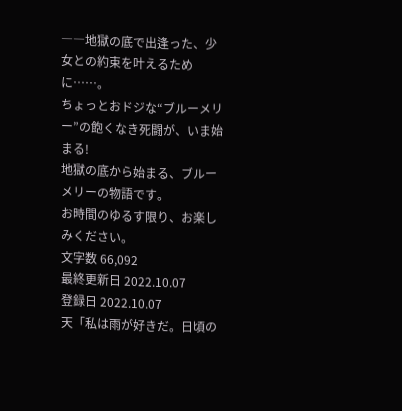――地獄の底で出逢った、少女との約束を叶えるために……。
ちょっとおドジな“ブルーメリー”の飽くなき死闘が、いま始まる!
地獄の底から始まる、ブルーメリーの物語です。
お時間のゆるす限り、お楽しみください。
文字数 66,092
最終更新日 2022.10.07
登録日 2022.10.07
天「私は雨が好きだ。日頃の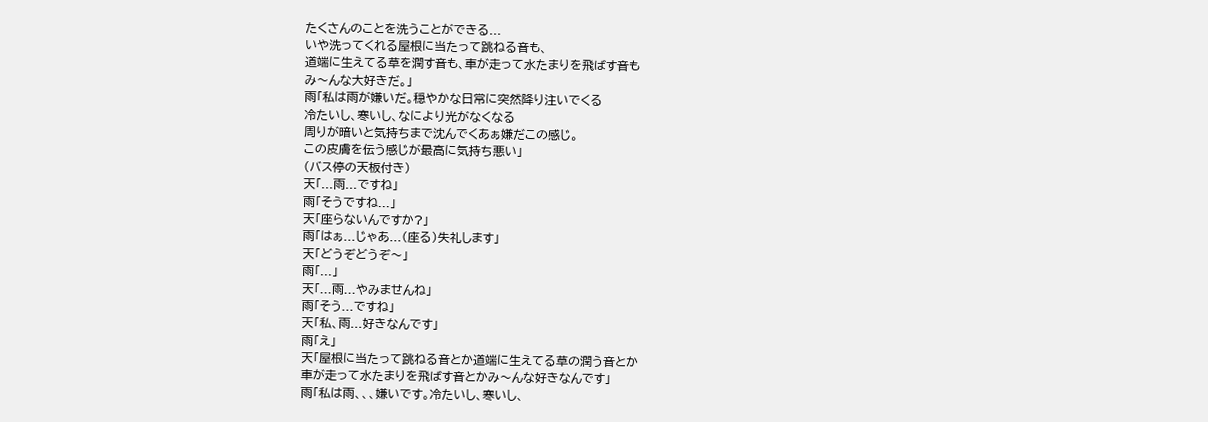たくさんのことを洗うことができる...
いや洗ってくれる屋根に当たって跳ねる音も、
道端に生えてる草を潤す音も、車が走って水たまりを飛ばす音も
み〜んな大好きだ。」
雨「私は雨が嫌いだ。穏やかな日常に突然降り注いでくる
冷たいし、寒いし、なにより光がなくなる
周りが暗いと気持ちまで沈んでくあぁ嫌だこの感じ。
この皮膚を伝う感じが最高に気持ち悪い」
(バス停の天板付き)
天「...雨...ですね」
雨「そうですね...」
天「座らないんですか?」
雨「はぁ...じゃあ...(座る)失礼します」
天「どうぞどうぞ〜」
雨「...」
天「...雨...やみませんね」
雨「そう...ですね」
天「私、雨...好きなんです」
雨「え」
天「屋根に当たって跳ねる音とか道端に生えてる草の潤う音とか
車が走って水たまりを飛ばす音とかみ〜んな好きなんです」
雨「私は雨、、、嫌いです。冷たいし、寒いし、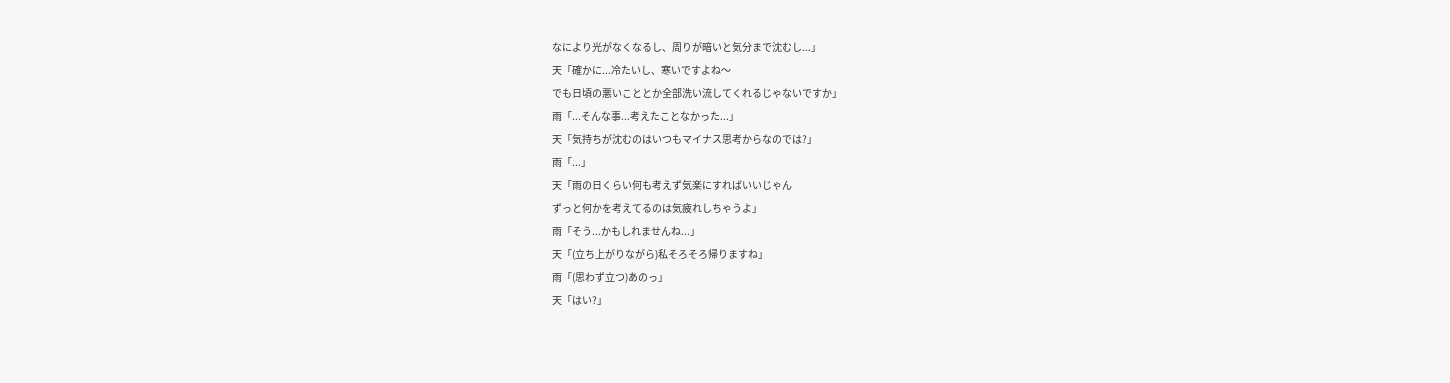なにより光がなくなるし、周りが暗いと気分まで沈むし...」
天「確かに...冷たいし、寒いですよね〜
でも日頃の悪いこととか全部洗い流してくれるじゃないですか」
雨「...そんな事...考えたことなかった...」
天「気持ちが沈むのはいつもマイナス思考からなのでは?」
雨「...」
天「雨の日くらい何も考えず気楽にすればいいじゃん
ずっと何かを考えてるのは気疲れしちゃうよ」
雨「そう...かもしれませんね...」
天「(立ち上がりながら)私そろそろ帰りますね」
雨「(思わず立つ)あのっ」
天「はい?」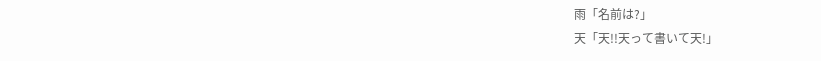雨「名前は?」
天「天!!天って書いて天!」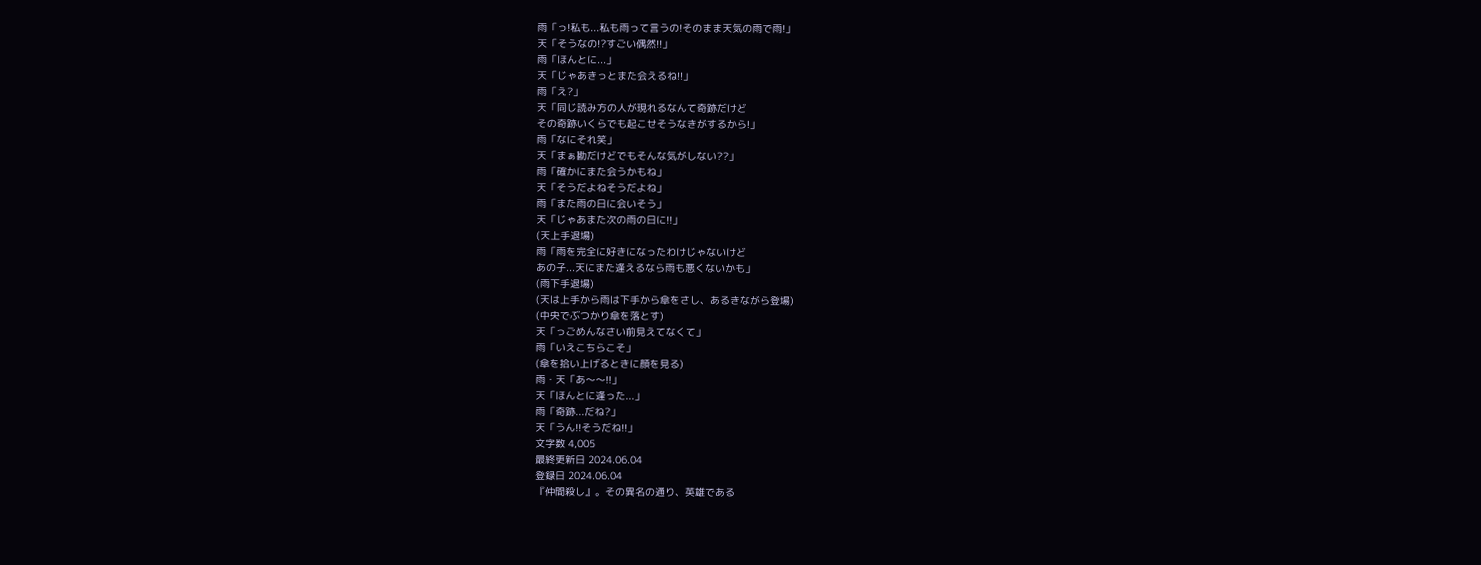雨「っ!私も...私も雨って言うの!そのまま天気の雨で雨!」
天「そうなの!?すごい偶然!!」
雨「ほんとに...」
天「じゃあきっとまた会えるね!!」
雨「え?」
天「同じ読み方の人が現れるなんて奇跡だけど
その奇跡いくらでも起こせそうなきがするから!」
雨「なにそれ笑」
天「まぁ勘だけどでもそんな気がしない??」
雨「確かにまた会うかもね」
天「そうだよねそうだよね」
雨「また雨の日に会いそう」
天「じゃあまた次の雨の日に!!」
(天上手退場)
雨「雨を完全に好きになったわけじゃないけど
あの子...天にまた逢えるなら雨も悪くないかも」
(雨下手退場)
(天は上手から雨は下手から傘をさし、あるきながら登場)
(中央でぶつかり傘を落とす)
天「っごめんなさい前見えてなくて」
雨「いえこちらこそ」
(傘を拾い上げるときに顔を見る)
雨・天「あ〜〜!!」
天「ほんとに逢った...」
雨「奇跡...だね?」
天「うん!!そうだね!!」
文字数 4,005
最終更新日 2024.06.04
登録日 2024.06.04
『仲間殺し』。その異名の通り、英雄である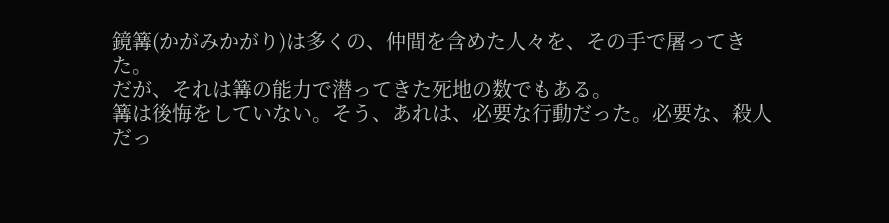鏡篝(かがみかがり)は多くの、仲間を含めた人々を、その手で屠ってきた。
だが、それは篝の能力で潜ってきた死地の数でもある。
篝は後悔をしていない。そう、あれは、必要な行動だった。必要な、殺人だっ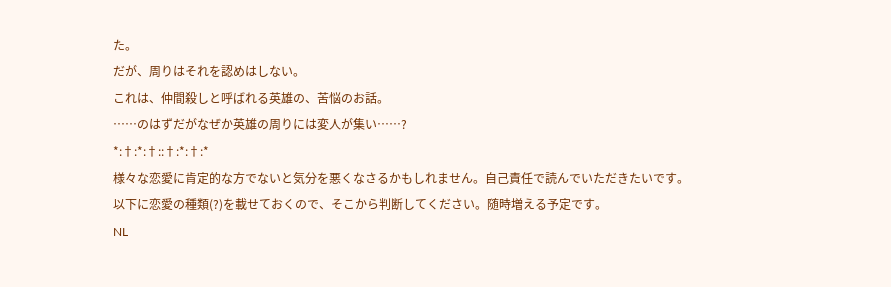た。
だが、周りはそれを認めはしない。
これは、仲間殺しと呼ばれる英雄の、苦悩のお話。
……のはずだがなぜか英雄の周りには変人が集い……?
*:†:*:†::†:*:†:*
様々な恋愛に肯定的な方でないと気分を悪くなさるかもしれません。自己責任で読んでいただきたいです。
以下に恋愛の種類(?)を載せておくので、そこから判断してください。随時増える予定です。
NL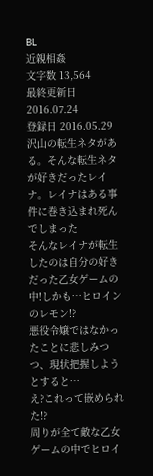BL
近親相姦
文字数 13,564
最終更新日 2016.07.24
登録日 2016.05.29
沢山の転生ネタがある。そんな転生ネタが好きだったレイナ。レイナはある事件に巻き込まれ死んでしまった
そんなレイナが転生したのは自分の好きだった乙女ゲームの中!しかも…ヒロインのレモン!?
悪役令嬢ではなかったことに悲しみつつ、現状把握しようとすると…
え?これって嵌められた!?
周りが全て敵な乙女ゲームの中でヒロイ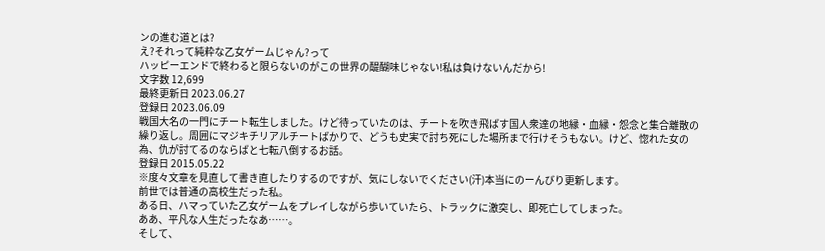ンの進む道とは?
え?それって純粋な乙女ゲームじゃん?って
ハッピーエンドで終わると限らないのがこの世界の醍醐味じゃない!私は負けないんだから!
文字数 12,699
最終更新日 2023.06.27
登録日 2023.06.09
戦国大名の一門にチート転生しました。けど待っていたのは、チートを吹き飛ばす国人衆達の地縁・血縁・怨念と集合離散の繰り返し。周囲にマジキチリアルチートばかりで、どうも史実で討ち死にした場所まで行けそうもない。けど、惚れた女の為、仇が討てるのならばと七転八倒するお話。
登録日 2015.05.22
※度々文章を見直して書き直したりするのですが、気にしないでください(汗)本当にのーんびり更新します。
前世では普通の高校生だった私。
ある日、ハマっていた乙女ゲームをプレイしながら歩いていたら、トラックに激突し、即死亡してしまった。
ああ、平凡な人生だったなあ……。
そして、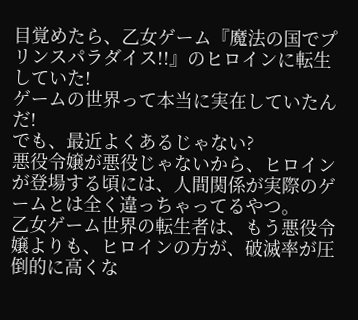目覚めたら、乙女ゲーム『魔法の国でプリンスパラダイス!!』のヒロインに転生していた!
ゲームの世界って本当に実在していたんだ!
でも、最近よくあるじゃない?
悪役令嬢が悪役じゃないから、ヒロインが登場する頃には、人間関係が実際のゲームとは全く違っちゃってるやつ。
乙女ゲーム世界の転生者は、もう悪役令嬢よりも、ヒロインの方が、破滅率が圧倒的に高くな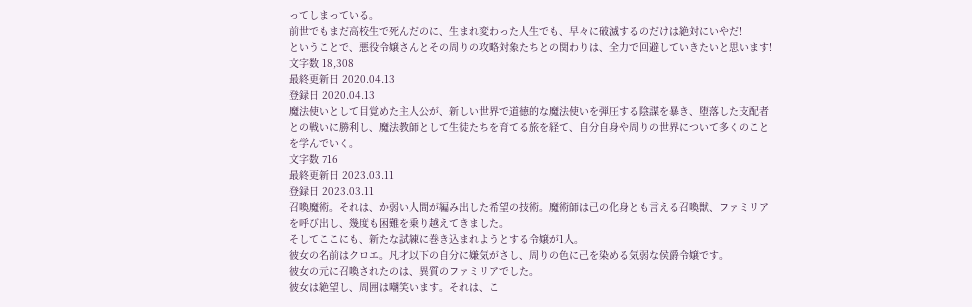ってしまっている。
前世でもまだ高校生で死んだのに、生まれ変わった人生でも、早々に破滅するのだけは絶対にいやだ!
ということで、悪役令嬢さんとその周りの攻略対象たちとの関わりは、全力で回避していきたいと思います!
文字数 18,308
最終更新日 2020.04.13
登録日 2020.04.13
魔法使いとして目覚めた主人公が、新しい世界で道徳的な魔法使いを弾圧する陰謀を暴き、堕落した支配者との戦いに勝利し、魔法教師として生徒たちを育てる旅を経て、自分自身や周りの世界について多くのことを学んでいく。
文字数 716
最終更新日 2023.03.11
登録日 2023.03.11
召喚魔術。それは、か弱い人間が編み出した希望の技術。魔術師は己の化身とも言える召喚獣、ファミリアを呼び出し、幾度も困難を乗り越えてきました。
そしてここにも、新たな試練に巻き込まれようとする令嬢が1人。
彼女の名前はクロエ。凡才以下の自分に嫌気がさし、周りの色に己を染める気弱な侯爵令嬢です。
彼女の元に召喚されたのは、異質のファミリアでした。
彼女は絶望し、周囲は嘲笑います。それは、こ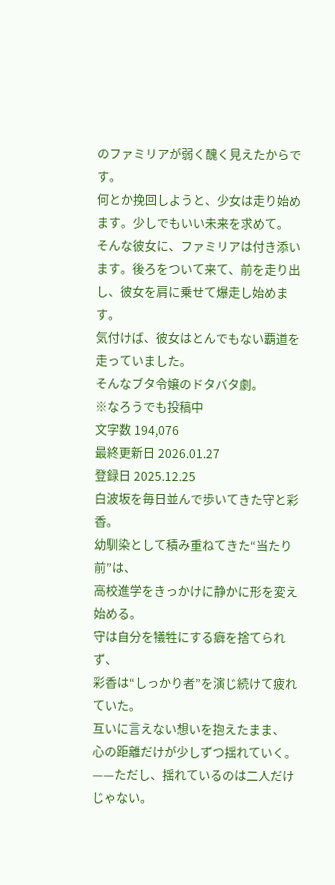のファミリアが弱く醜く見えたからです。
何とか挽回しようと、少女は走り始めます。少しでもいい未来を求めて。
そんな彼女に、ファミリアは付き添います。後ろをついて来て、前を走り出し、彼女を肩に乗せて爆走し始めます。
気付けば、彼女はとんでもない覇道を走っていました。
そんなブタ令嬢のドタバタ劇。
※なろうでも投稿中
文字数 194,076
最終更新日 2026.01.27
登録日 2025.12.25
白波坂を毎日並んで歩いてきた守と彩香。
幼馴染として積み重ねてきた“当たり前”は、
高校進学をきっかけに静かに形を変え始める。
守は自分を犠牲にする癖を捨てられず、
彩香は“しっかり者”を演じ続けて疲れていた。
互いに言えない想いを抱えたまま、
心の距離だけが少しずつ揺れていく。
——ただし、揺れているのは二人だけじゃない。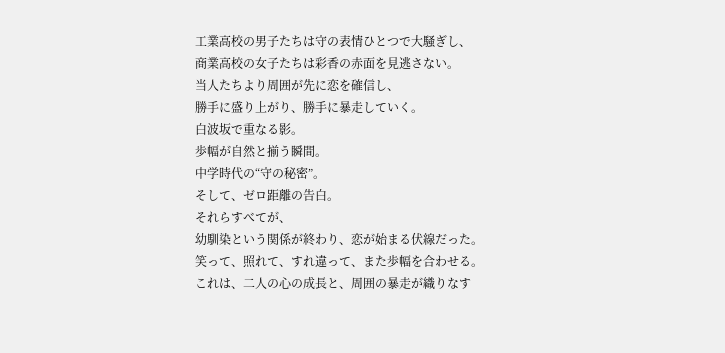工業高校の男子たちは守の表情ひとつで大騒ぎし、
商業高校の女子たちは彩香の赤面を見逃さない。
当人たちより周囲が先に恋を確信し、
勝手に盛り上がり、勝手に暴走していく。
白波坂で重なる影。
歩幅が自然と揃う瞬間。
中学時代の“守の秘密”。
そして、ゼロ距離の告白。
それらすべてが、
幼馴染という関係が終わり、恋が始まる伏線だった。
笑って、照れて、すれ違って、また歩幅を合わせる。
これは、二人の心の成長と、周囲の暴走が織りなす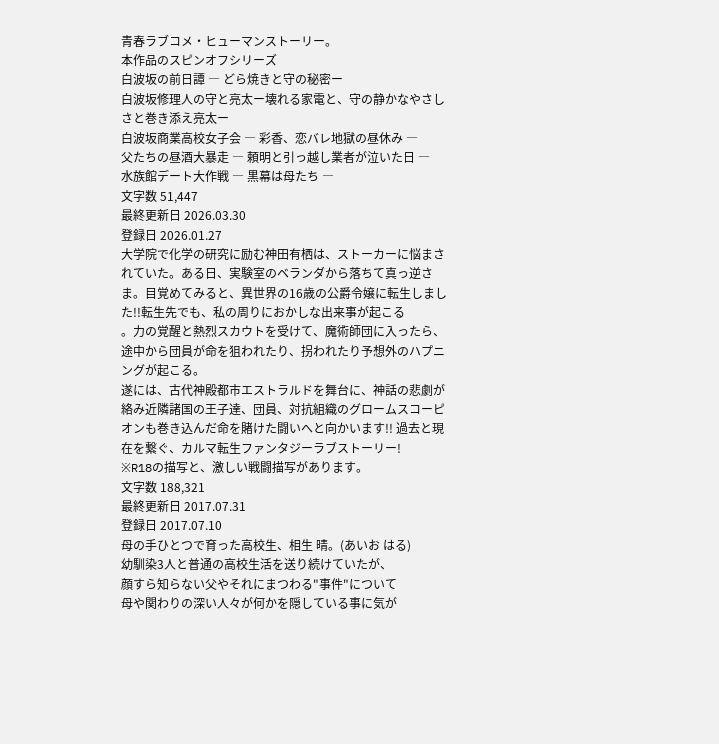青春ラブコメ・ヒューマンストーリー。
本作品のスピンオフシリーズ
白波坂の前日譚 ― どら焼きと守の秘密ー
白波坂修理人の守と亮太ー壊れる家電と、守の静かなやさしさと巻き添え亮太ー
白波坂商業高校女子会 ― 彩香、恋バレ地獄の昼休み ―
父たちの昼酒大暴走 ― 頼明と引っ越し業者が泣いた日 ―
水族館デート大作戦 ― 黒幕は母たち ―
文字数 51,447
最終更新日 2026.03.30
登録日 2026.01.27
大学院で化学の研究に励む神田有栖は、ストーカーに悩まされていた。ある日、実験室のベランダから落ちて真っ逆さま。目覚めてみると、異世界の16歳の公爵令嬢に転生しました!!転生先でも、私の周りにおかしな出来事が起こる
。力の覚醒と熱烈スカウトを受けて、魔術師団に入ったら、途中から団員が命を狙われたり、拐われたり予想外のハプニングが起こる。
遂には、古代神殿都市エストラルドを舞台に、神話の悲劇が絡み近隣諸国の王子達、団員、対抗組織のグロームスコーピオンも巻き込んだ命を賭けた闘いへと向かいます!! 過去と現在を繋ぐ、カルマ転生ファンタジーラブストーリー!
※R18の描写と、激しい戦闘描写があります。
文字数 188,321
最終更新日 2017.07.31
登録日 2017.07.10
母の手ひとつで育った高校生、相生 晴。(あいお はる)
幼馴染3人と普通の高校生活を送り続けていたが、
顔すら知らない父やそれにまつわる"事件"について
母や関わりの深い人々が何かを隠している事に気が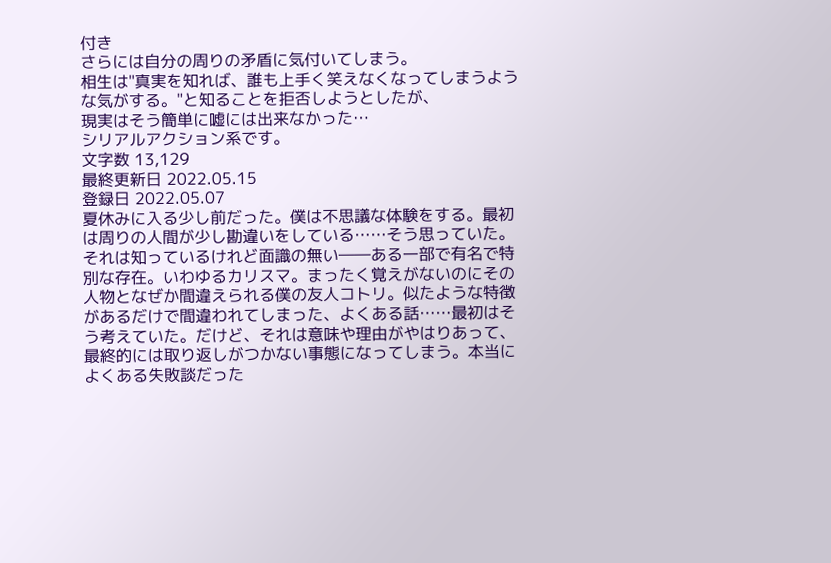付き
さらには自分の周りの矛盾に気付いてしまう。
相生は"真実を知れば、誰も上手く笑えなくなってしまうような気がする。"と知ることを拒否しようとしたが、
現実はそう簡単に嘘には出来なかった…
シリアルアクション系です。
文字数 13,129
最終更新日 2022.05.15
登録日 2022.05.07
夏休みに入る少し前だった。僕は不思議な体験をする。最初は周りの人間が少し勘違いをしている……そう思っていた。それは知っているけれど面識の無い――ある一部で有名で特別な存在。いわゆるカリスマ。まったく覚えがないのにその人物となぜか間違えられる僕の友人コトリ。似たような特徴があるだけで間違われてしまった、よくある話……最初はそう考えていた。だけど、それは意味や理由がやはりあって、最終的には取り返しがつかない事態になってしまう。本当によくある失敗談だった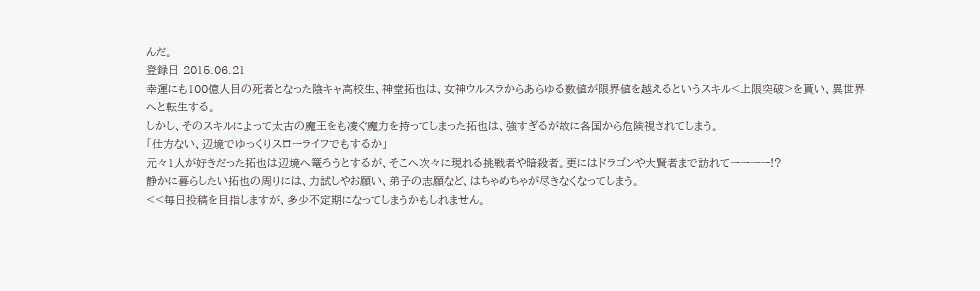んだ。
登録日 2015.06.21
幸運にも100億人目の死者となった陰キャ高校生、神堂拓也は、女神ウルスラからあらゆる数値が限界値を越えるというスキル<上限突破>を貰い、異世界へと転生する。
しかし、そのスキルによって太古の魔王をも凌ぐ魔力を持ってしまった拓也は、強すぎるが故に各国から危険視されてしまう。
「仕方ない、辺境でゆっくりスローライフでもするか」
元々1人が好きだった拓也は辺境へ篭ろうとするが、そこへ次々に現れる挑戦者や暗殺者。更にはドラゴンや大賢者まで訪れてーーーー!?
静かに暮らしたい拓也の周りには、力試しやお願い、弟子の志願など、はちゃめちゃが尽きなくなってしまう。
<<毎日投稿を目指しますが、多少不定期になってしまうかもしれません。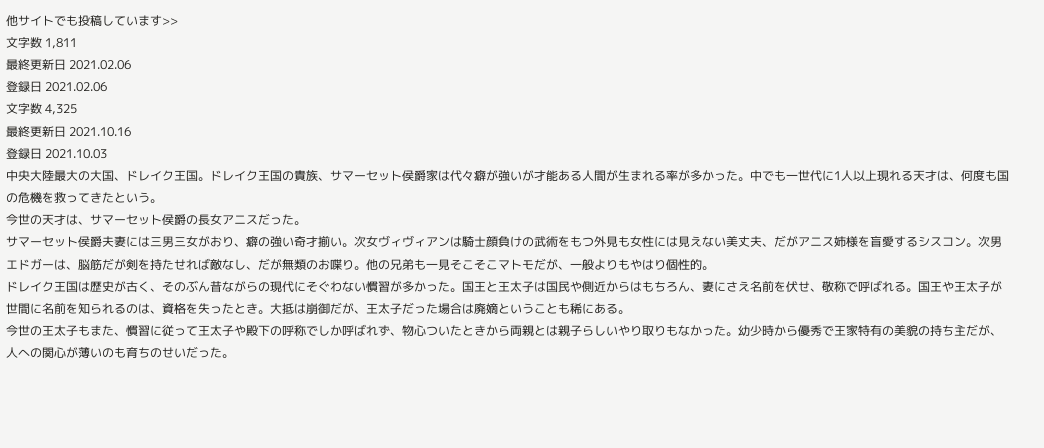他サイトでも投稿しています>>
文字数 1,811
最終更新日 2021.02.06
登録日 2021.02.06
文字数 4,325
最終更新日 2021.10.16
登録日 2021.10.03
中央大陸最大の大国、ドレイク王国。ドレイク王国の貴族、サマーセット侯爵家は代々癖が強いが才能ある人間が生まれる率が多かった。中でも一世代に1人以上現れる天才は、何度も国の危機を救ってきたという。
今世の天才は、サマーセット侯爵の長女アニスだった。
サマーセット侯爵夫妻には三男三女がおり、癖の強い奇才揃い。次女ヴィヴィアンは騎士顔負けの武術をもつ外見も女性には見えない美丈夫、だがアニス姉様を盲愛するシスコン。次男エドガーは、脳筋だが剣を持たせれば敵なし、だが無類のお喋り。他の兄弟も一見そこそこマトモだが、一般よりもやはり個性的。
ドレイク王国は歴史が古く、そのぶん昔ながらの現代にそぐわない慣習が多かった。国王と王太子は国民や側近からはもちろん、妻にさえ名前を伏せ、敬称で呼ばれる。国王や王太子が世間に名前を知られるのは、資格を失ったとき。大抵は崩御だが、王太子だった場合は廃嫡ということも稀にある。
今世の王太子もまた、慣習に従って王太子や殿下の呼称でしか呼ばれず、物心ついたときから両親とは親子らしいやり取りもなかった。幼少時から優秀で王家特有の美貌の持ち主だが、人への関心が薄いのも育ちのせいだった。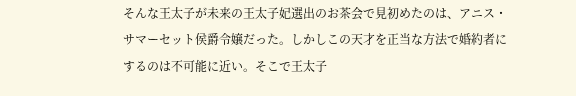そんな王太子が未来の王太子妃選出のお茶会で見初めたのは、アニス・サマーセット侯爵令嬢だった。しかしこの天才を正当な方法で婚約者にするのは不可能に近い。そこで王太子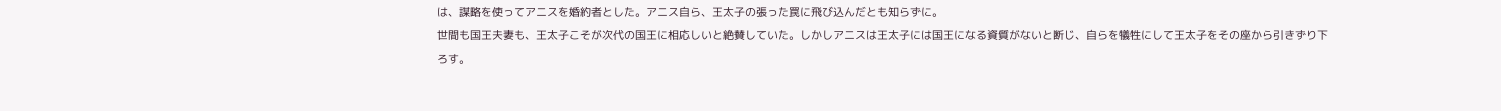は、謀略を使ってアニスを婚約者とした。アニス自ら、王太子の張った罠に飛び込んだとも知らずに。
世間も国王夫妻も、王太子こそが次代の国王に相応しいと絶賛していた。しかしアニスは王太子には国王になる資質がないと断じ、自らを犠牲にして王太子をその座から引きずり下ろす。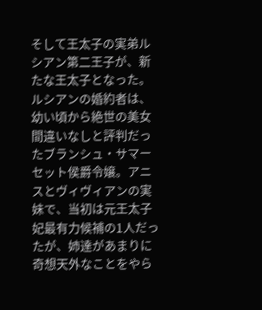そして王太子の実弟ルシアン第二王子が、新たな王太子となった。ルシアンの婚約者は、幼い頃から絶世の美女間違いなしと評判だったブランシュ・サマーセット侯爵令嬢。アニスとヴィヴィアンの実妹で、当初は元王太子妃最有力候補の1人だったが、姉達があまりに奇想天外なことをやら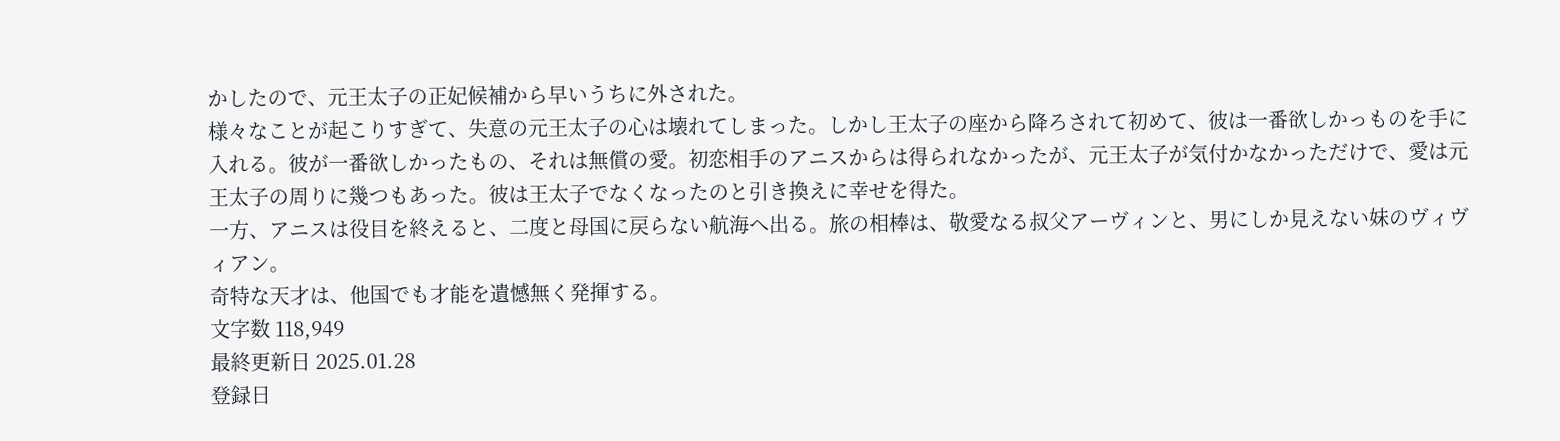かしたので、元王太子の正妃候補から早いうちに外された。
様々なことが起こりすぎて、失意の元王太子の心は壊れてしまった。しかし王太子の座から降ろされて初めて、彼は一番欲しかっものを手に入れる。彼が一番欲しかったもの、それは無償の愛。初恋相手のアニスからは得られなかったが、元王太子が気付かなかっただけで、愛は元王太子の周りに幾つもあった。彼は王太子でなくなったのと引き換えに幸せを得た。
一方、アニスは役目を終えると、二度と母国に戻らない航海へ出る。旅の相棒は、敬愛なる叔父アーヴィンと、男にしか見えない妹のヴィヴィアン。
奇特な天才は、他国でも才能を遺憾無く発揮する。
文字数 118,949
最終更新日 2025.01.28
登録日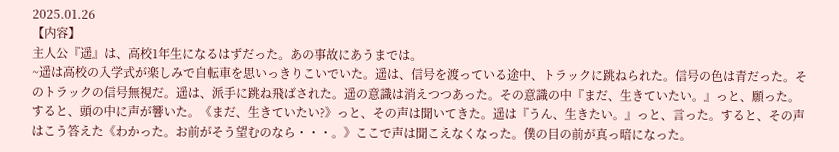2025.01.26
【内容】
主人公『遥』は、高校1年生になるはずだった。あの事故にあうまでは。
~遥は高校の入学式が楽しみで自転車を思いっきりこいでいた。遥は、信号を渡っている途中、トラックに跳ねられた。信号の色は青だった。そのトラックの信号無視だ。遥は、派手に跳ね飛ばされた。遥の意識は消えつつあった。その意識の中『まだ、生きていたい。』っと、願った。すると、頭の中に声が響いた。《まだ、生きていたい?》っと、その声は聞いてきた。遥は『うん、生きたい。』っと、言った。すると、その声はこう答えた《わかった。お前がそう望むのなら・・・。》ここで声は聞こえなくなった。僕の目の前が真っ暗になった。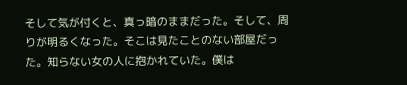そして気が付くと、真っ暗のままだった。そして、周りが明るくなった。そこは見たことのない部屋だった。知らない女の人に抱かれていた。僕は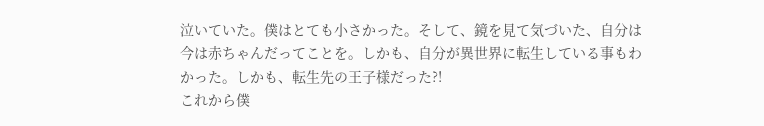泣いていた。僕はとても小さかった。そして、鏡を見て気づいた、自分は今は赤ちゃんだってことを。しかも、自分が異世界に転生している事もわかった。しかも、転生先の王子様だった?!
これから僕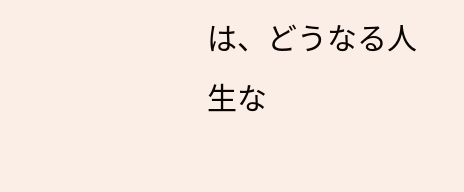は、どうなる人生な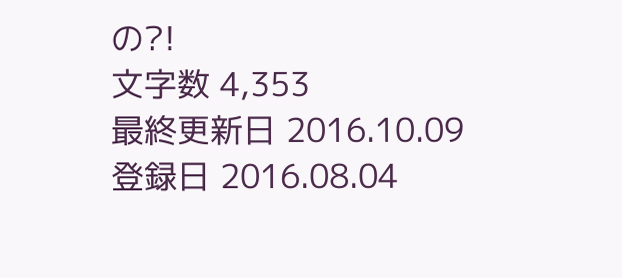の?!
文字数 4,353
最終更新日 2016.10.09
登録日 2016.08.04